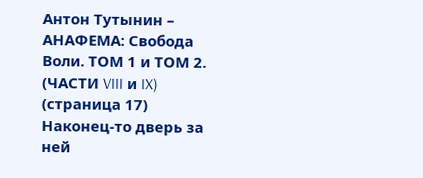Антон Тутынин – АНАФЕМА: Свобода Воли. ТОМ 1 и ТОМ 2. (ЧАСТИ VIII и IX) (страница 17)
Наконец-то дверь за ней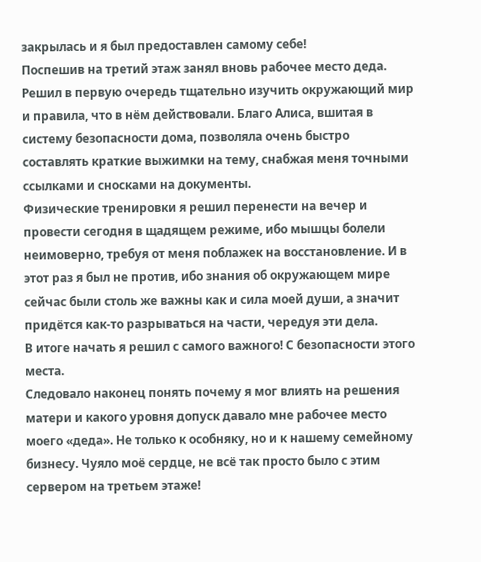закрылась и я был предоставлен самому себе!
Поспешив на третий этаж занял вновь рабочее место деда. Решил в первую очередь тщательно изучить окружающий мир и правила, что в нём действовали. Благо Алиса, вшитая в систему безопасности дома, позволяла очень быстро составлять краткие выжимки на тему, снабжая меня точными ссылками и сносками на документы.
Физические тренировки я решил перенести на вечер и провести сегодня в щадящем режиме, ибо мышцы болели неимоверно, требуя от меня поблажек на восстановление. И в этот раз я был не против, ибо знания об окружающем мире сейчас были столь же важны как и сила моей души, а значит придётся как-то разрываться на части, чередуя эти дела.
В итоге начать я решил с самого важного! С безопасности этого места.
Следовало наконец понять почему я мог влиять на решения матери и какого уровня допуск давало мне рабочее место моего «деда». Не только к особняку, но и к нашему семейному бизнесу. Чуяло моё сердце, не всё так просто было с этим сервером на третьем этаже!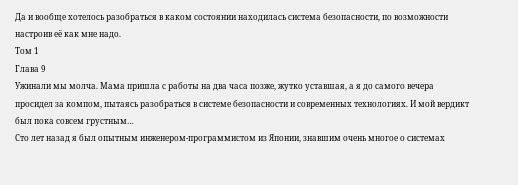Да и вообще хотелось разобраться в каком состоянии находилась система безопасности, по возможности настроив её как мне надо.
Том 1
Глава 9
Ужинали мы молча. Мама пришла с работы на два часа позже, жутко уставшая, а я до самого вечера просидел за компом, пытаясь разобраться в системе безопасности и современных технологиях. И мой вердикт был пока совсем грустным…
Сто лет назад я был опытным инженером-программистом из Японии, знавшим очень многое о системах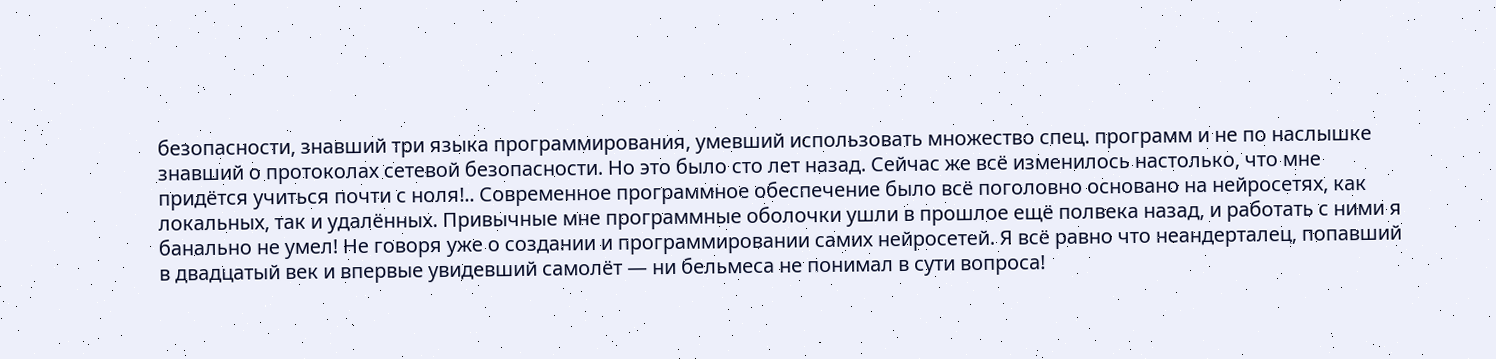безопасности, знавший три языка программирования, умевший использовать множество спец. программ и не по наслышке знавший о протоколах сетевой безопасности. Но это было сто лет назад. Сейчас же всё изменилось настолько, что мне придётся учиться почти с ноля!.. Современное программное обеспечение было всё поголовно основано на нейросетях, как локальных, так и удалённых. Привычные мне программные оболочки ушли в прошлое ещё полвека назад, и работать с ними я банально не умел! Не говоря уже о создании и программировании самих нейросетей. Я всё равно что неандерталец, попавший в двадцатый век и впервые увидевший самолёт — ни бельмеса не понимал в сути вопроса!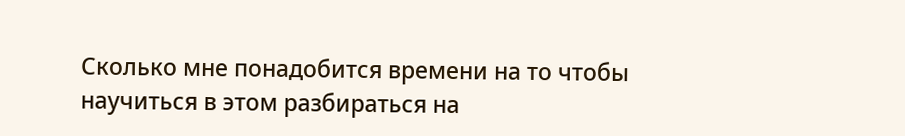Сколько мне понадобится времени на то чтобы научиться в этом разбираться на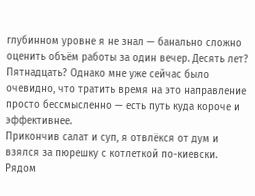глубинном уровне я не знал — банально сложно оценить объём работы за один вечер. Десять лет? Пятнадцать? Однако мне уже сейчас было очевидно, что тратить время на это направление просто бессмысленно — есть путь куда короче и эффективнее.
Прикончив салат и суп, я отвлёкся от дум и взялся за пюрешку с котлеткой по-киевски. Рядом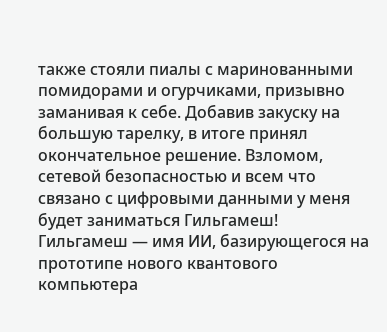также стояли пиалы с маринованными помидорами и огурчиками, призывно заманивая к себе. Добавив закуску на большую тарелку, в итоге принял окончательное решение. Взломом, сетевой безопасностью и всем что связано с цифровыми данными у меня будет заниматься Гильгамеш!
Гильгамеш — имя ИИ, базирующегося на прототипе нового квантового компьютера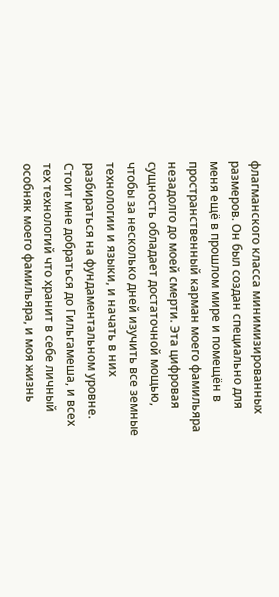флагманского класса минимизированных размеров. Он был создан специально для меня ещё в прошлом мире и помещён в пространственный карман моего фамильяра незадолго до моей смерти. Эта цифровая сущность обладает достаточной мощью, чтобы за несколько дней изучить все земные технологии и языки, и начать в них разбираться на фундаментальном уровне. Стоит мне добраться до Гильгамеша, и всех тех технологий что хранит в себе личный особняк моего фамильяра, и моя жизнь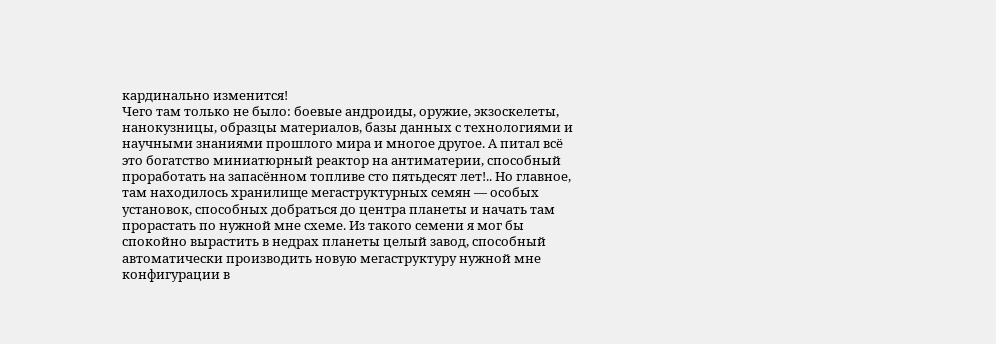кардинально изменится!
Чего там только не было: боевые андроиды, оружие, экзоскелеты, нанокузницы, образцы материалов, базы данных с технологиями и научными знаниями прошлого мира и многое другое. А питал всё это богатство миниатюрный реактор на антиматерии, способный проработать на запасённом топливе сто пятьдесят лет!.. Но главное, там находилось хранилище мегаструктурных семян — особых установок, способных добраться до центра планеты и начать там прорастать по нужной мне схеме. Из такого семени я мог бы спокойно вырастить в недрах планеты целый завод, способный автоматически производить новую мегаструктуру нужной мне конфигурации в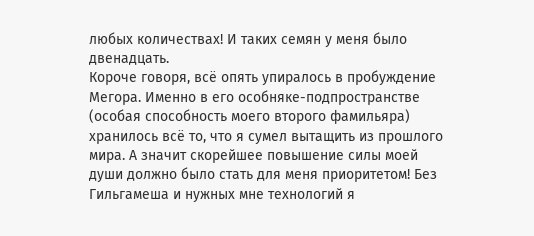любых количествах! И таких семян у меня было двенадцать.
Короче говоря, всё опять упиралось в пробуждение Мегора. Именно в его особняке-подпространстве (особая способность моего второго фамильяра) хранилось всё то, что я сумел вытащить из прошлого мира. А значит скорейшее повышение силы моей души должно было стать для меня приоритетом! Без Гильгамеша и нужных мне технологий я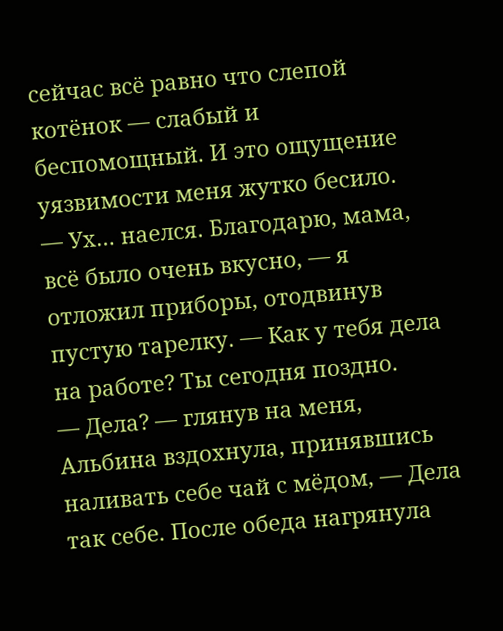сейчас всё равно что слепой котёнок — слабый и беспомощный. И это ощущение уязвимости меня жутко бесило.
— Ух… наелся. Благодарю, мама, всё было очень вкусно, — я отложил приборы, отодвинув пустую тарелку. — Как у тебя дела на работе? Ты сегодня поздно.
— Дела? — глянув на меня, Альбина вздохнула, принявшись наливать себе чай с мёдом, — Дела так себе. После обеда нагрянула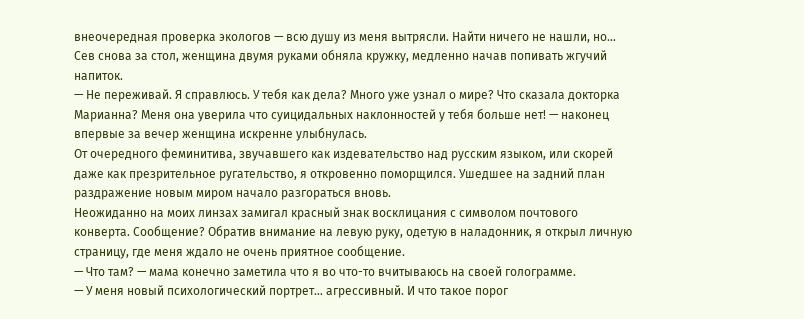внеочередная проверка экологов — всю душу из меня вытрясли. Найти ничего не нашли, но…
Сев снова за стол, женщина двумя руками обняла кружку, медленно начав попивать жгучий напиток.
— Не переживай. Я справлюсь. У тебя как дела? Много уже узнал о мире? Что сказала докторка Марианна? Меня она уверила что суицидальных наклонностей у тебя больше нет! — наконец впервые за вечер женщина искренне улыбнулась.
От очередного феминитива, звучавшего как издевательство над русским языком, или скорей даже как презрительное ругательство, я откровенно поморщился. Ушедшее на задний план раздражение новым миром начало разгораться вновь.
Неожиданно на моих линзах замигал красный знак восклицания с символом почтового конверта. Сообщение? Обратив внимание на левую руку, одетую в наладонник, я открыл личную страницу, где меня ждало не очень приятное сообщение.
— Что там? — мама конечно заметила что я во что-то вчитываюсь на своей голограмме.
— У меня новый психологический портрет… агрессивный. И что такое порог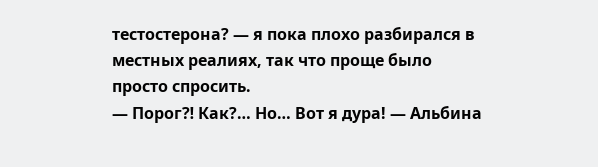тестостерона? — я пока плохо разбирался в местных реалиях, так что проще было просто спросить.
— Порог⁈ Как?… Но… Вот я дура! — Альбина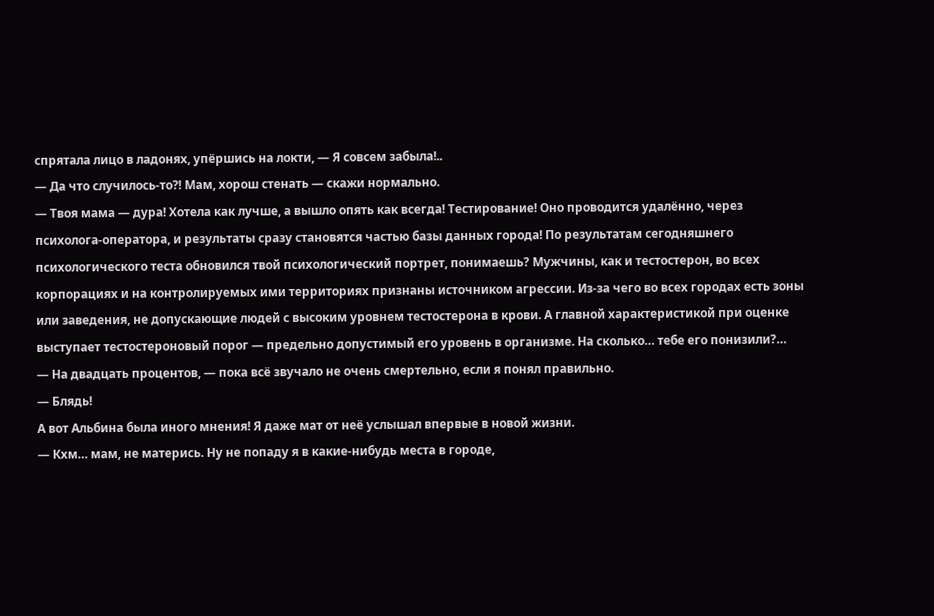спрятала лицо в ладонях, упёршись на локти, — Я совсем забыла!..
— Да что случилось-то⁈ Мам, хорош стенать — скажи нормально.
— Твоя мама — дура! Хотела как лучше, а вышло опять как всегда! Тестирование! Оно проводится удалённо, через психолога-оператора, и результаты сразу становятся частью базы данных города! По результатам сегодняшнего психологического теста обновился твой психологический портрет, понимаешь? Мужчины, как и тестостерон, во всех корпорациях и на контролируемых ими территориях признаны источником агрессии. Из-за чего во всех городах есть зоны или заведения, не допускающие людей с высоким уровнем тестостерона в крови. А главной характеристикой при оценке выступает тестостероновый порог — предельно допустимый его уровень в организме. На сколько… тебе его понизили?…
— На двадцать процентов, — пока всё звучало не очень смертельно, если я понял правильно.
— Блядь!
А вот Альбина была иного мнения! Я даже мат от неё услышал впервые в новой жизни.
— Кхм… мам, не матерись. Ну не попаду я в какие-нибудь места в городе,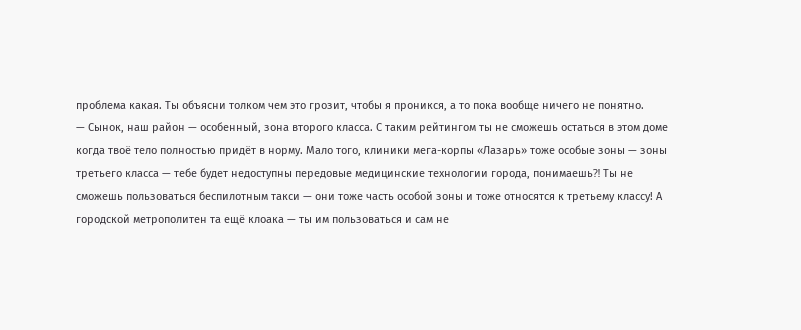проблема какая. Ты объясни толком чем это грозит, чтобы я проникся, а то пока вообще ничего не понятно.
— Сынок, наш район — особенный, зона второго класса. С таким рейтингом ты не сможешь остаться в этом доме когда твоё тело полностью придёт в норму. Мало того, клиники мега-корпы «Лазарь» тоже особые зоны — зоны третьего класса — тебе будет недоступны передовые медицинские технологии города, понимаешь⁈ Ты не сможешь пользоваться беспилотным такси — они тоже часть особой зоны и тоже относятся к третьему классу! А городской метрополитен та ещё клоака — ты им пользоваться и сам не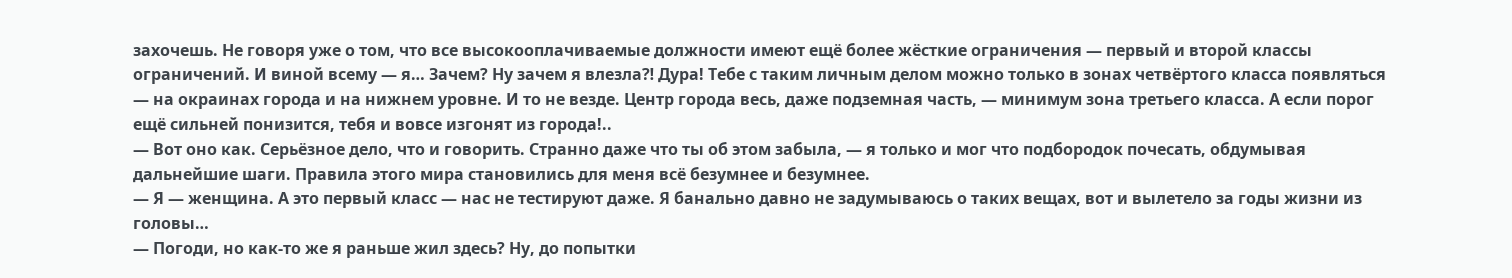захочешь. Не говоря уже о том, что все высокооплачиваемые должности имеют ещё более жёсткие ограничения — первый и второй классы ограничений. И виной всему — я… Зачем? Ну зачем я влезла⁈ Дура! Тебе с таким личным делом можно только в зонах четвёртого класса появляться — на окраинах города и на нижнем уровне. И то не везде. Центр города весь, даже подземная часть, — минимум зона третьего класса. А если порог ещё сильней понизится, тебя и вовсе изгонят из города!..
— Вот оно как. Серьёзное дело, что и говорить. Странно даже что ты об этом забыла, — я только и мог что подбородок почесать, обдумывая дальнейшие шаги. Правила этого мира становились для меня всё безумнее и безумнее.
— Я — женщина. А это первый класс — нас не тестируют даже. Я банально давно не задумываюсь о таких вещах, вот и вылетело за годы жизни из головы…
— Погоди, но как-то же я раньше жил здесь? Ну, до попытки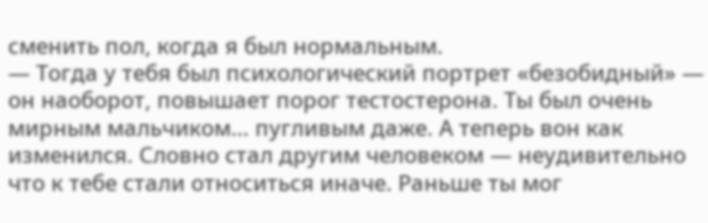сменить пол, когда я был нормальным.
— Тогда у тебя был психологический портрет «безобидный» — он наоборот, повышает порог тестостерона. Ты был очень мирным мальчиком… пугливым даже. А теперь вон как изменился. Словно стал другим человеком — неудивительно что к тебе стали относиться иначе. Раньше ты мог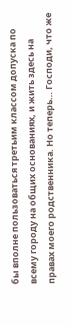бы вполне пользоваться третьим классом допуска по всему городу на общих основаниях, и жить здесь на правах моего родственника. Но теперь… Господи, что же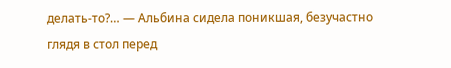делать-то?… — Альбина сидела поникшая, безучастно глядя в стол перед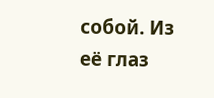собой. Из её глаз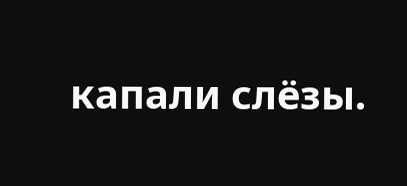капали слёзы.